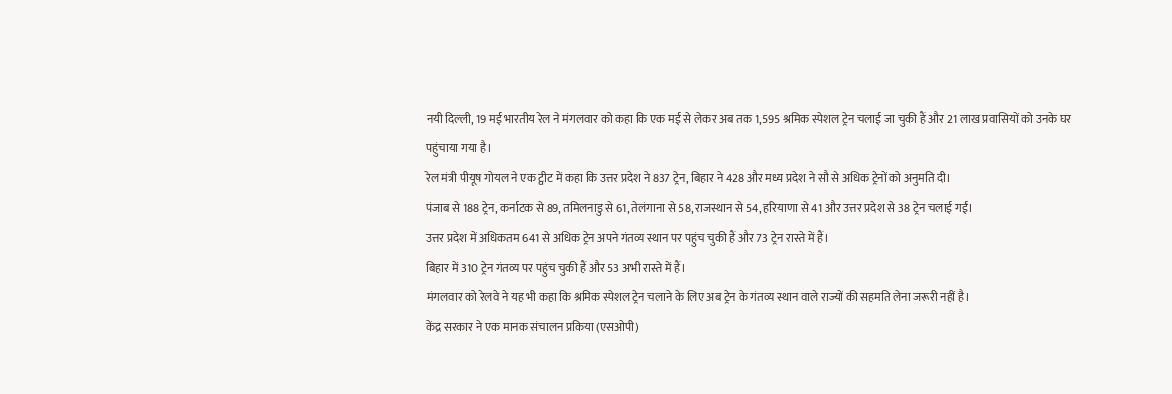नयी दिल्ली, 19 मई भारतीय रेल ने मंगलवार को कहा कि एक मई से लेकर अब तक 1,595 श्रमिक स्पेशल ट्रेन चलाई जा चुकी हैं और 21 लाख प्रवासियों को उनके घर पहुंचाया गया है।
रेल मंत्री पीयूष गोयल ने एक ट्वीट में कहा कि उत्तर प्रदेश ने 837 ट्रेन, बिहार ने 428 और मध्य प्रदेश ने सौ से अधिक ट्रेनों को अनुमति दी।
पंजाब से 188 ट्रेन, कर्नाटक से 89, तमिलनाडु से 61, तेलंगाना से 58, राजस्थान से 54, हरियाणा से 41 और उत्तर प्रदेश से 38 ट्रेन चलाई गईं।
उत्तर प्रदेश में अधिकतम 641 से अधिक ट्रेन अपने गंतव्य स्थान पर पहुंच चुकी हैं और 73 ट्रेन रास्ते में हैं।
बिहार में 310 ट्रेन गंतव्य पर पहुंच चुकी हैं और 53 अभी रास्ते में हैं।
मंगलवार को रेलवे ने यह भी कहा कि श्रमिक स्पेशल ट्रेन चलाने के लिए अब ट्रेन के गंतव्य स्थान वाले राज्यों की सहमति लेना जरूरी नहीं है।
केंद्र सरकार ने एक मानक संचालन प्रकिया (एसओपी)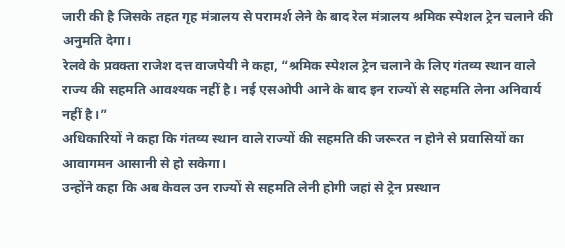जारी की है जिसके तहत गृह मंत्रालय से परामर्श लेने के बाद रेल मंत्रालय श्रमिक स्पेशल ट्रेन चलाने की अनुमति देगा।
रेलवे के प्रवक्ता राजेश दत्त वाजपेयी ने कहा, “श्रमिक स्पेशल ट्रेन चलाने के लिए गंतव्य स्थान वाले राज्य की सहमति आवश्यक नहीं है। नई एसओपी आने के बाद इन राज्यों से सहमति लेना अनिवार्य नहीं है।”
अधिकारियों ने कहा कि गंतव्य स्थान वाले राज्यों की सहमति की जरूरत न होने से प्रवासियों का आवागमन आसानी से हो सकेगा।
उन्होंने कहा कि अब केवल उन राज्यों से सहमति लेनी होगी जहां से ट्रेन प्रस्थान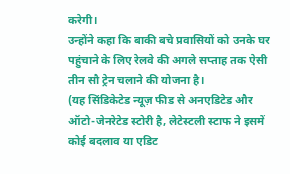करेगी।
उन्होंने कहा कि बाकी बचे प्रवासियों को उनके घर पहुंचाने के लिए रेलवे की अगले सप्ताह तक ऐसी तीन सौ ट्रेन चलाने की योजना है।
(यह सिंडिकेटेड न्यूज़ फीड से अनएडिटेड और ऑटो-जेनरेटेड स्टोरी है, लेटेस्टली स्टाफ ने इसमें कोई बदलाव या एडिट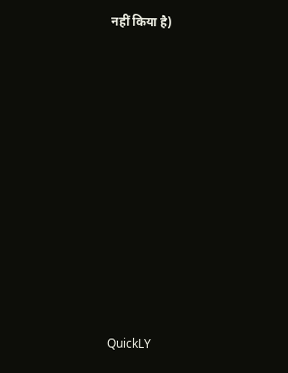नहीं किया है)













QuickLY